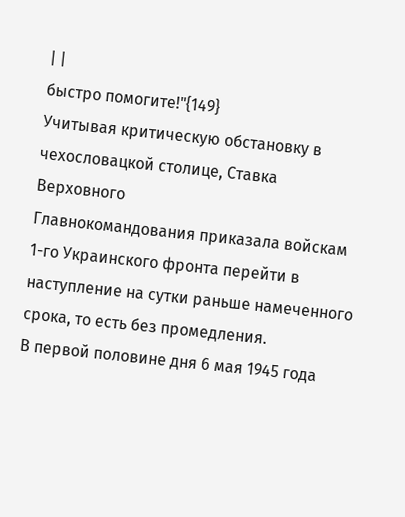| |
быстро помогите!"{149}
Учитывая критическую обстановку в чехословацкой столице, Ставка Верховного
Главнокомандования приказала войскам 1-го Украинского фронта перейти в
наступление на сутки раньше намеченного срока, то есть без промедления.
В первой половине дня 6 мая 1945 года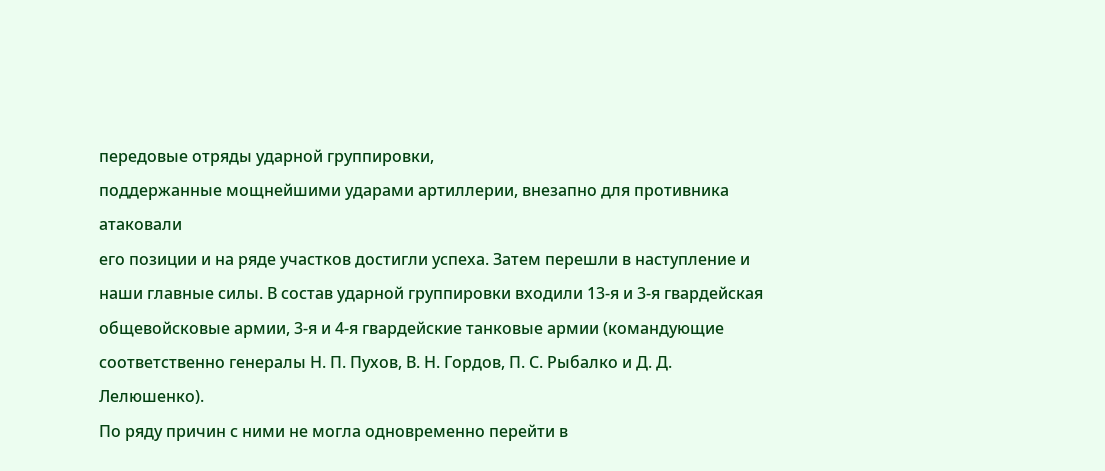передовые отряды ударной группировки,
поддержанные мощнейшими ударами артиллерии, внезапно для противника атаковали
его позиции и на ряде участков достигли успеха. Затем перешли в наступление и
наши главные силы. В состав ударной группировки входили 13-я и 3-я гвардейская
общевойсковые армии, 3-я и 4-я гвардейские танковые армии (командующие
соответственно генералы Н. П. Пухов, В. Н. Гордов, П. С. Рыбалко и Д. Д.
Лелюшенко).
По ряду причин с ними не могла одновременно перейти в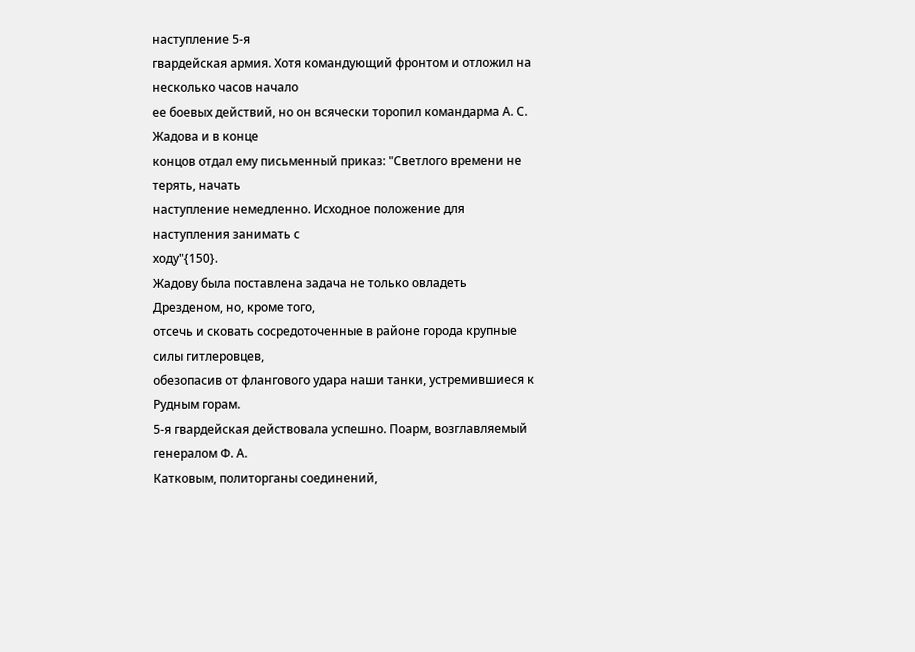наступление 5-я
гвардейская армия. Хотя командующий фронтом и отложил на несколько часов начало
ее боевых действий, но он всячески торопил командарма А. С. Жадова и в конце
концов отдал ему письменный приказ: "Светлого времени не терять, начать
наступление немедленно. Исходное положение для наступления занимать с
ходу"{150}.
Жадову была поставлена задача не только овладеть Дрезденом, но, кроме того,
отсечь и сковать сосредоточенные в районе города крупные силы гитлеровцев,
обезопасив от флангового удара наши танки, устремившиеся к Рудным горам.
5-я гвардейская действовала успешно. Поарм, возглавляемый генералом Ф. А.
Катковым, политорганы соединений,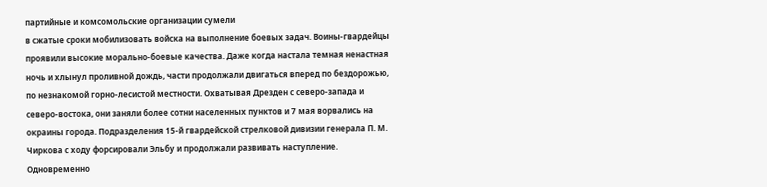партийные и комсомольские организации сумели
в сжатые сроки мобилизовать войска на выполнение боевых задач. Воины-гвардейцы
проявили высокие морально-боевые качества. Даже когда настала темная ненастная
ночь и хлынул проливной дождь, части продолжали двигаться вперед по бездорожью,
по незнакомой горно-лесистой местности. Охватывая Дрезден с северо-запада и
северо-востока, они заняли более сотни населенных пунктов и 7 мая ворвались на
окраины города. Подразделения 15-й гвардейской стрелковой дивизии генерала П. М.
Чиркова с ходу форсировали Эльбу и продолжали развивать наступление.
Одновременно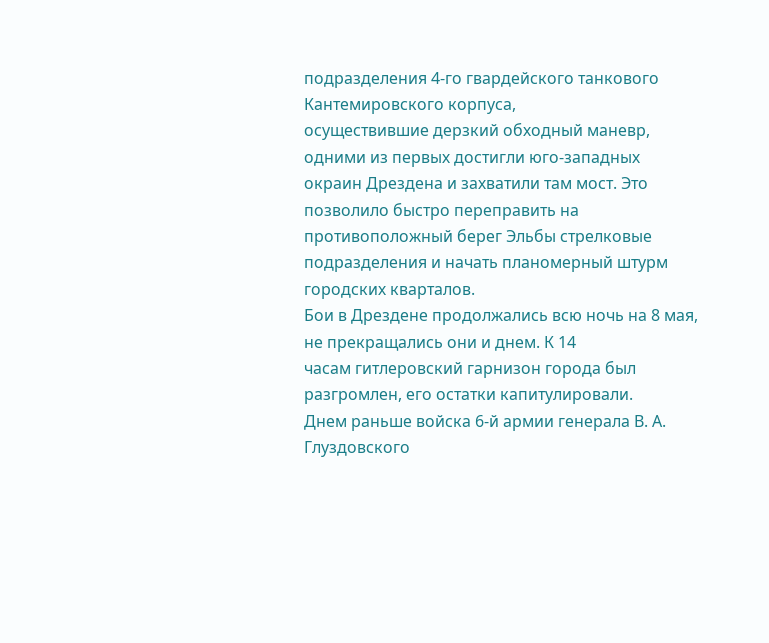подразделения 4-го гвардейского танкового Кантемировского корпуса,
осуществившие дерзкий обходный маневр, одними из первых достигли юго-западных
окраин Дрездена и захватили там мост. Это позволило быстро переправить на
противоположный берег Эльбы стрелковые подразделения и начать планомерный штурм
городских кварталов.
Бои в Дрездене продолжались всю ночь на 8 мая, не прекращались они и днем. К 14
часам гитлеровский гарнизон города был разгромлен, его остатки капитулировали.
Днем раньше войска 6-й армии генерала В. А. Глуздовского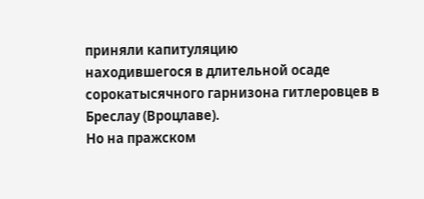приняли капитуляцию
находившегося в длительной осаде сорокатысячного гарнизона гитлеровцев в
Бреслау (Вроцлаве).
Но на пражском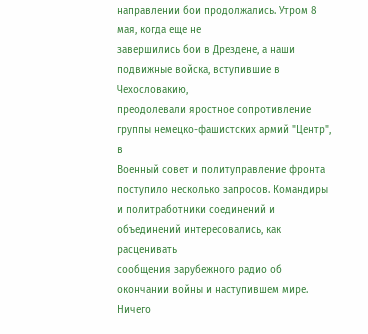направлении бои продолжались. Утром 8 мая, когда еще не
завершились бои в Дрездене, а наши подвижные войска, вступившие в Чехословакию,
преодолевали яростное сопротивление группы немецко-фашистских армий "Центр", в
Военный совет и политуправление фронта поступило несколько запросов. Командиры
и политработники соединений и объединений интересовались, как расценивать
сообщения зарубежного радио об окончании войны и наступившем мире. Ничего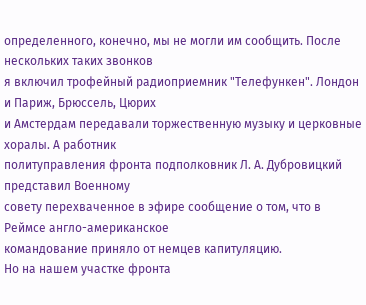определенного, конечно, мы не могли им сообщить. После нескольких таких звонков
я включил трофейный радиоприемник "Телефункен". Лондон и Париж, Брюссель, Цюрих
и Амстердам передавали торжественную музыку и церковные хоралы. А работник
политуправления фронта подполковник Л. А. Дубровицкий представил Военному
совету перехваченное в эфире сообщение о том, что в Реймсе англо-американское
командование приняло от немцев капитуляцию.
Но на нашем участке фронта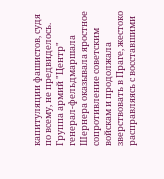капитуляции фашистов, судя по всему, не предвиделось.
Группа армий "Центр" генерал-фельдмаршала Шернера оказывала яростное
сопротивление советским войскам и продолжала зверствовать в Праге, жестоко
расправляясь с восставшими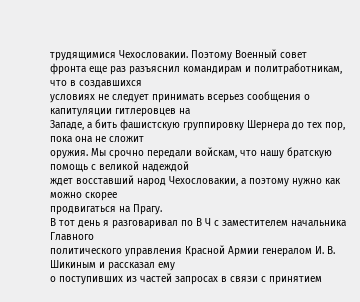трудящимися Чехословакии. Поэтому Военный совет
фронта еще раз разъяснил командирам и политработникам, что в создавшихся
условиях не следует принимать всерьез сообщения о капитуляции гитлеровцев на
Западе, а бить фашистскую группировку Шернера до тех пор, пока она не сложит
оружия. Мы срочно передали войскам, что нашу братскую помощь с великой надеждой
ждет восставший народ Чехословакии, а поэтому нужно как можно скорее
продвигаться на Прагу.
В тот день я разговаривал по В Ч с заместителем начальника Главного
политического управления Красной Армии генералом И. В. Шикиным и рассказал ему
о поступивших из частей запросах в связи с принятием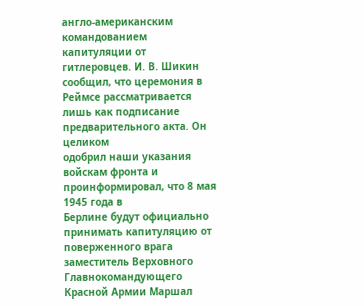англо-американским
командованием капитуляции от гитлеровцев. И. В. Шикин сообщил, что церемония в
Реймсе рассматривается лишь как подписание предварительного акта. Он целиком
одобрил наши указания войскам фронта и проинформировал, что 8 мая 1945 года в
Берлине будут официально принимать капитуляцию от поверженного врага
заместитель Верховного Главнокомандующего Красной Армии Маршал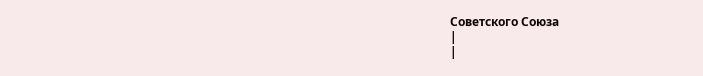Советского Союза
|
|